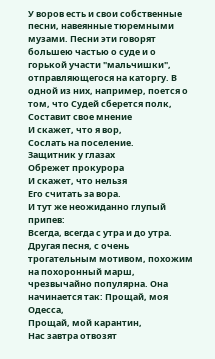У воров есть и свои собственные песни, навеянные тюремными музами. Песни эти говорят большею частью о суде и о горькой участи "мальчишки", отправляющегося на каторгу. В одной из них, например, поется о том, что Судей сберется полк,
Составит свое мнение
И скажет, что я вор,
Сослать на поселение.
Защитник у глазах
Обрежет прокурора
И скажет, что нельзя
Его считать за вора.
И тут же неожиданно глупый припев:
Всегда, всегда с утра и до утра.
Другая песня, с очень трогательным мотивом, похожим на похоронный марш, чрезвычайно популярна. Она начинается так: Прощай, моя Одесса,
Прощай, мой карантин,
Нас завтра отвозят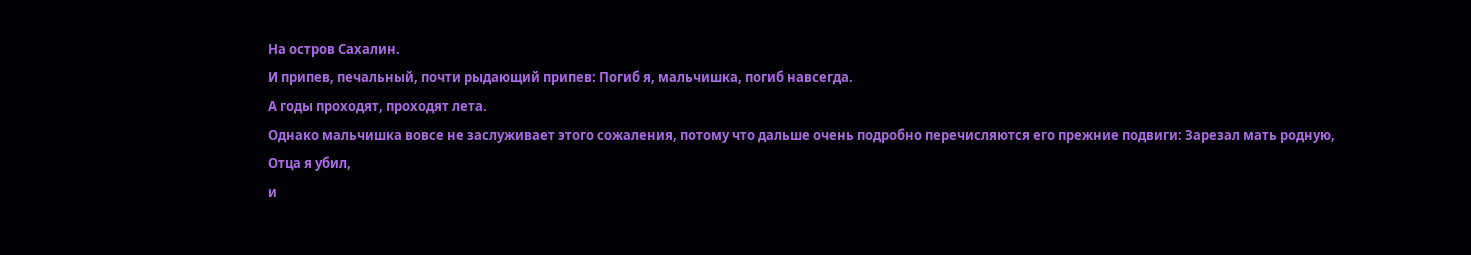На остров Сахалин.
И припев, печальный, почти рыдающий припев: Погиб я, мальчишка, погиб навсегда.
А годы проходят, проходят лета.
Однако мальчишка вовсе не заслуживает этого сожаления, потому что дальше очень подробно перечисляются его прежние подвиги: Зарезал мать родную,
Отца я убил,
и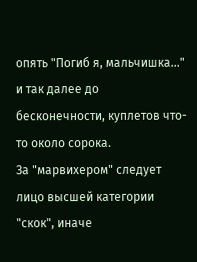опять "Погиб я, мальчишка..." и так далее до бесконечности, куплетов что-то около сорока.
За "марвихером" следует лицо высшей категории "скок", иначе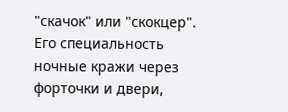"скачок" или "скокцер". Его специальность ночные кражи через форточки и двери,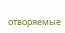отворяемые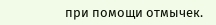при помощи отмычек.